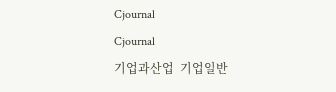Cjournal
Cjournal
기업과산업  기업일반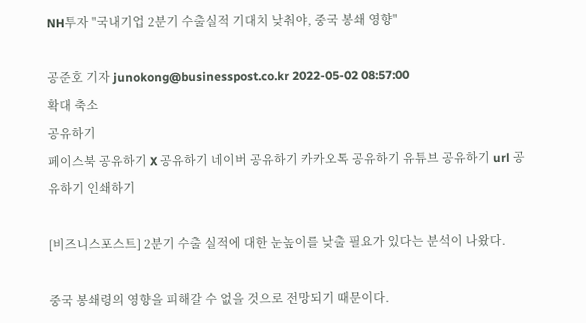NH투자 "국내기업 2분기 수출실적 기대치 낮춰야, 중국 봉쇄 영향"

공준호 기자 junokong@businesspost.co.kr 2022-05-02 08:57:00
확대 축소
공유하기
페이스북 공유하기 X 공유하기 네이버 공유하기 카카오톡 공유하기 유튜브 공유하기 url 공유하기 인쇄하기

[비즈니스포스트] 2분기 수출 실적에 대한 눈높이를 낮출 필요가 있다는 분석이 나왔다.

중국 봉쇄령의 영향을 피해갈 수 없을 것으로 전망되기 때문이다.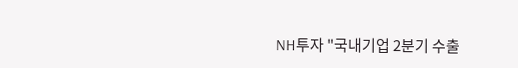NH투자 "국내기업 2분기 수출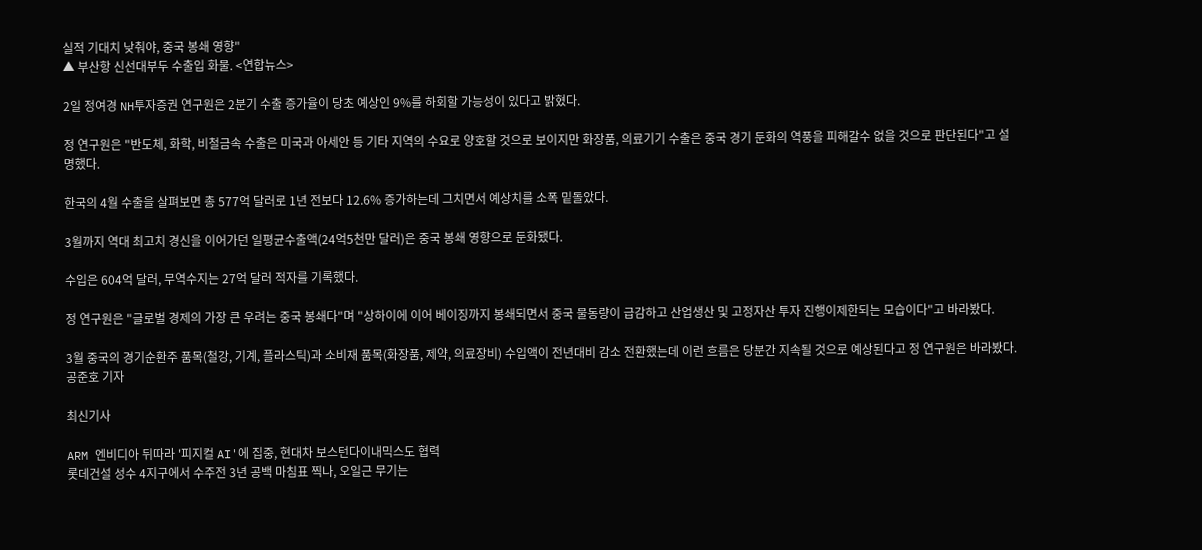실적 기대치 낮춰야, 중국 봉쇄 영향"
▲ 부산항 신선대부두 수출입 화물. <연합뉴스>

2일 정여경 NH투자증권 연구원은 2분기 수출 증가율이 당초 예상인 9%를 하회할 가능성이 있다고 밝혔다.

정 연구원은 "반도체, 화학, 비철금속 수출은 미국과 아세안 등 기타 지역의 수요로 양호할 것으로 보이지만 화장품, 의료기기 수출은 중국 경기 둔화의 역풍을 피해갈수 없을 것으로 판단된다"고 설명했다.

한국의 4월 수출을 살펴보면 총 577억 달러로 1년 전보다 12.6% 증가하는데 그치면서 예상치를 소폭 밑돌았다.

3월까지 역대 최고치 경신을 이어가던 일평균수출액(24억5천만 달러)은 중국 봉쇄 영향으로 둔화됐다.

수입은 604억 달러, 무역수지는 27억 달러 적자를 기록했다.

정 연구원은 "글로벌 경제의 가장 큰 우려는 중국 봉쇄다"며 "상하이에 이어 베이징까지 봉쇄되면서 중국 물동량이 급감하고 산업생산 및 고정자산 투자 진행이제한되는 모습이다"고 바라봤다.

3월 중국의 경기순환주 품목(철강, 기계, 플라스틱)과 소비재 품목(화장품, 제약, 의료장비) 수입액이 전년대비 감소 전환했는데 이런 흐름은 당분간 지속될 것으로 예상된다고 정 연구원은 바라봤다. 공준호 기자

최신기사

ARM 엔비디아 뒤따라 '피지컬 AI'에 집중, 현대차 보스턴다이내믹스도 협력
롯데건설 성수 4지구에서 수주전 3년 공백 마침표 찍나, 오일근 무기는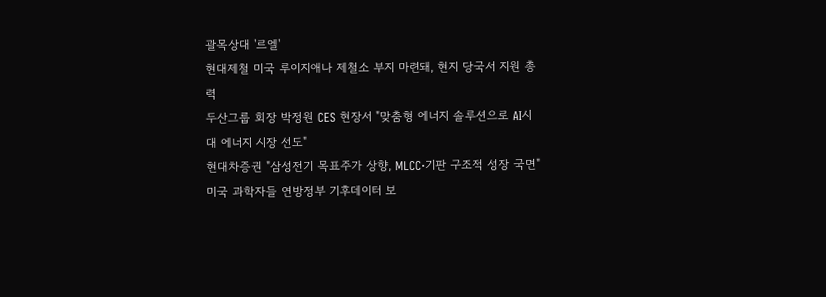괄목상대 '르엘'
현대제철 미국 루이지애나 제철소 부지 마련돼, 현지 당국서 지원 총력
두산그룹 회장 박정원 CES 현장서 "맞춤형 에너지 솔루션으로 AI시대 에너지 시장 선도"
현대차증권 "삼성전기 목표주가 상향, MLCC·기판 구조적 성장 국면"
미국 과학자들 연방정부 기후데이터 보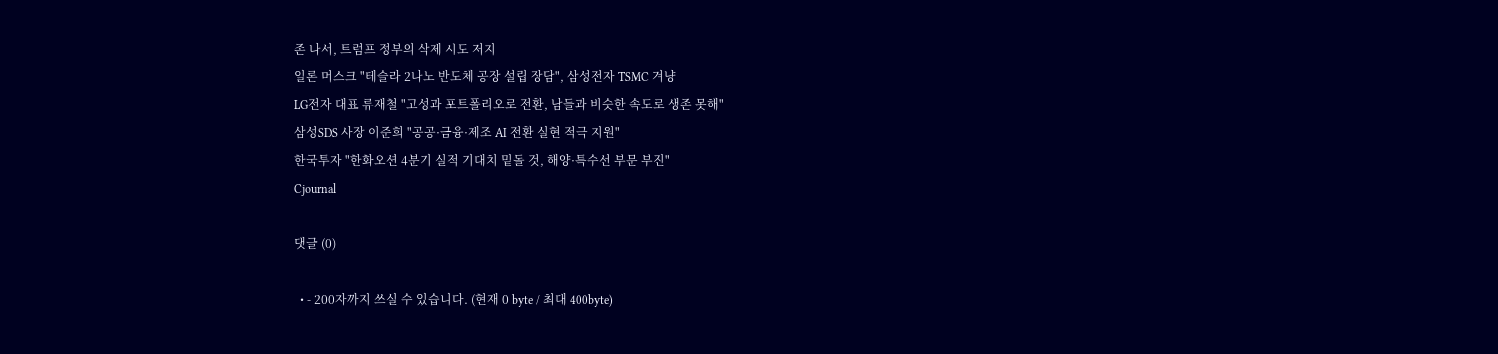존 나서, 트럼프 정부의 삭제 시도 저지
일론 머스크 "테슬라 2나노 반도체 공장 설립 장담", 삼성전자 TSMC 겨냥
LG전자 대표 류재철 "고성과 포트폴리오로 전환, 남들과 비슷한 속도로 생존 못해"
삼성SDS 사장 이준희 "공공·금융·제조 AI 전환 실현 적극 지원"
한국투자 "한화오션 4분기 실적 기대치 밑돌 것, 해양·특수선 부문 부진"
Cjournal

댓글 (0)

  • - 200자까지 쓰실 수 있습니다. (현재 0 byte / 최대 400byte)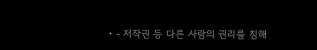• - 저작권 등 다른 사람의 권리를 침해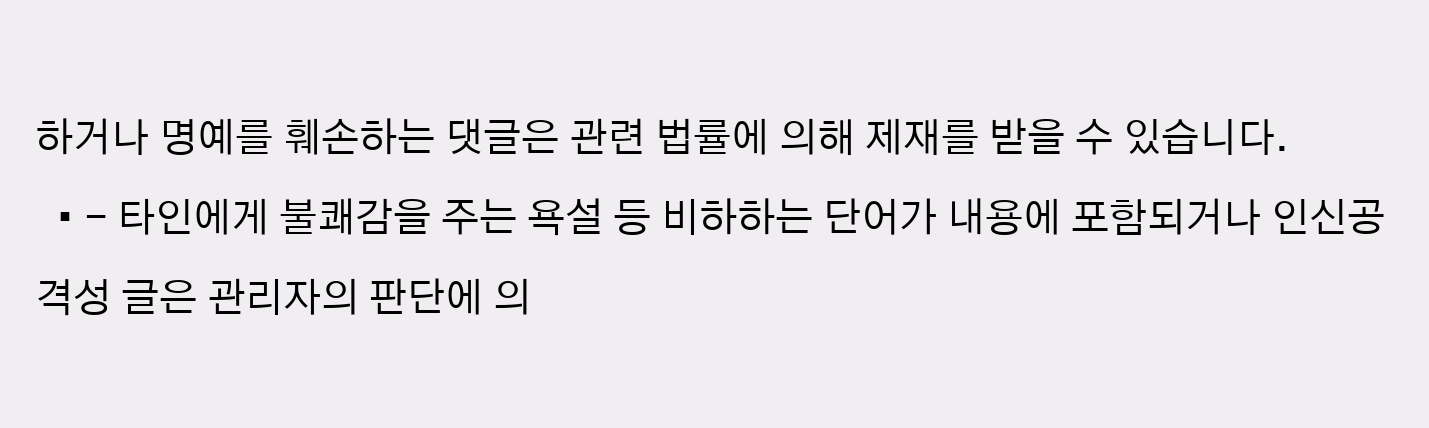하거나 명예를 훼손하는 댓글은 관련 법률에 의해 제재를 받을 수 있습니다.
  • - 타인에게 불쾌감을 주는 욕설 등 비하하는 단어가 내용에 포함되거나 인신공격성 글은 관리자의 판단에 의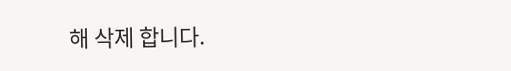해 삭제 합니다.